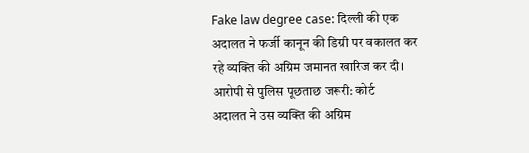Fake law degree case: दिल्ली की एक अदालत ने फर्जी कानून की डिग्री पर वकालत कर रहे व्यक्ति की अग्रिम जमानत खारिज कर दी।
आरोपी से पुलिस पूछताछ जरूरी: कोर्ट
अदालत ने उस व्यक्ति की अग्रिम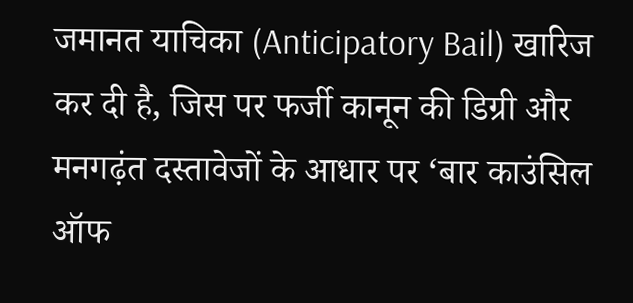जमानत याचिका (Anticipatory Bail) खारिज कर दी है, जिस पर फर्जी कानून की डिग्री और मनगढ़ंत दस्तावेजों के आधार पर ‘बार काउंसिल ऑफ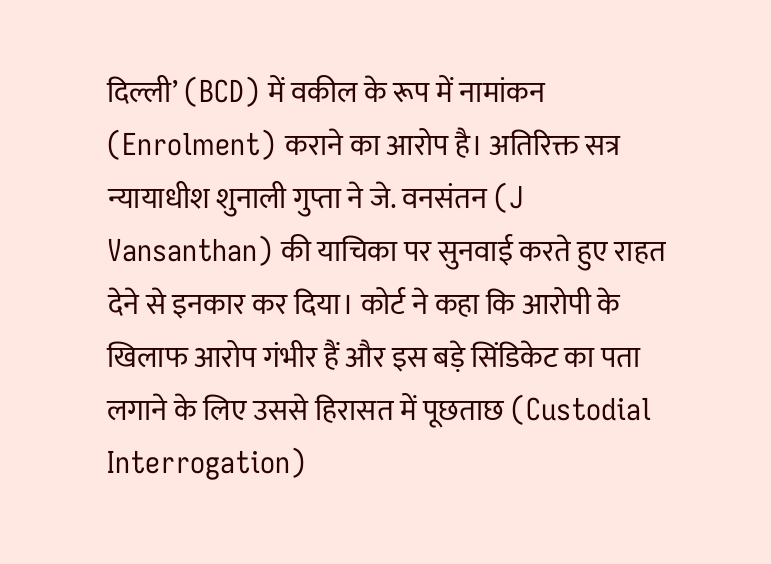दिल्ली’ (BCD) में वकील के रूप में नामांकन (Enrolment) कराने का आरोप है। अतिरिक्त सत्र न्यायाधीश शुनाली गुप्ता ने जे. वनसंतन (J Vansanthan) की याचिका पर सुनवाई करते हुए राहत देने से इनकार कर दिया। कोर्ट ने कहा कि आरोपी के खिलाफ आरोप गंभीर हैं और इस बड़े सिंडिकेट का पता लगाने के लिए उससे हिरासत में पूछताछ (Custodial Interrogation)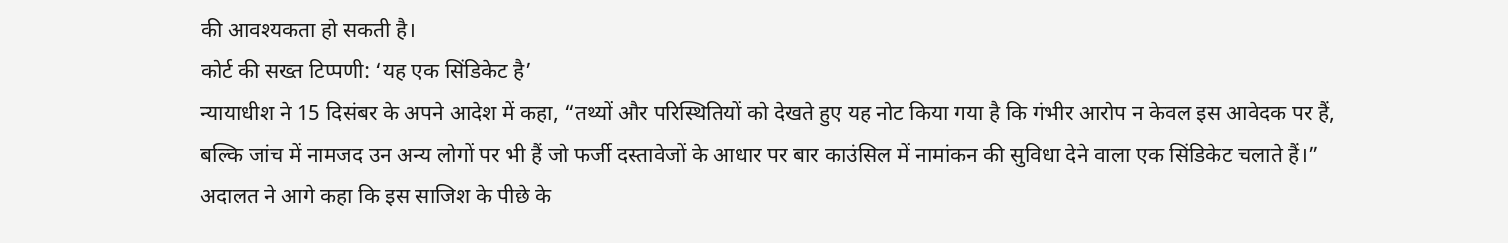की आवश्यकता हो सकती है।
कोर्ट की सख्त टिप्पणी: ‘यह एक सिंडिकेट है’
न्यायाधीश ने 15 दिसंबर के अपने आदेश में कहा, “तथ्यों और परिस्थितियों को देखते हुए यह नोट किया गया है कि गंभीर आरोप न केवल इस आवेदक पर हैं, बल्कि जांच में नामजद उन अन्य लोगों पर भी हैं जो फर्जी दस्तावेजों के आधार पर बार काउंसिल में नामांकन की सुविधा देने वाला एक सिंडिकेट चलाते हैं।” अदालत ने आगे कहा कि इस साजिश के पीछे के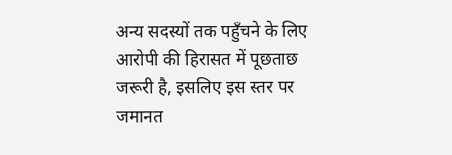अन्य सदस्यों तक पहुँचने के लिए आरोपी की हिरासत में पूछताछ जरूरी है, इसलिए इस स्तर पर जमानत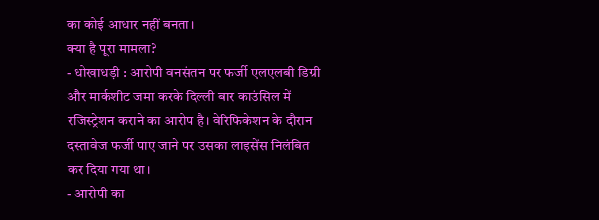का कोई आधार नहीं बनता।
क्या है पूरा मामला?
- धोखाधड़ी : आरोपी वनसंतन पर फर्जी एलएलबी डिग्री और मार्कशीट जमा करके दिल्ली बार काउंसिल में रजिस्ट्रेशन कराने का आरोप है। वेरिफिकेशन के दौरान दस्तावेज फर्जी पाए जाने पर उसका लाइसेंस निलंबित कर दिया गया था।
- आरोपी का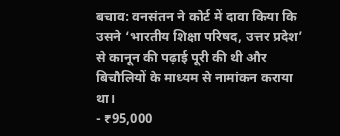बचाव: वनसंतन ने कोर्ट में दावा किया कि उसने ‘भारतीय शिक्षा परिषद, उत्तर प्रदेश’ से कानून की पढ़ाई पूरी की थी और बिचौलियों के माध्यम से नामांकन कराया था।
- ₹95,000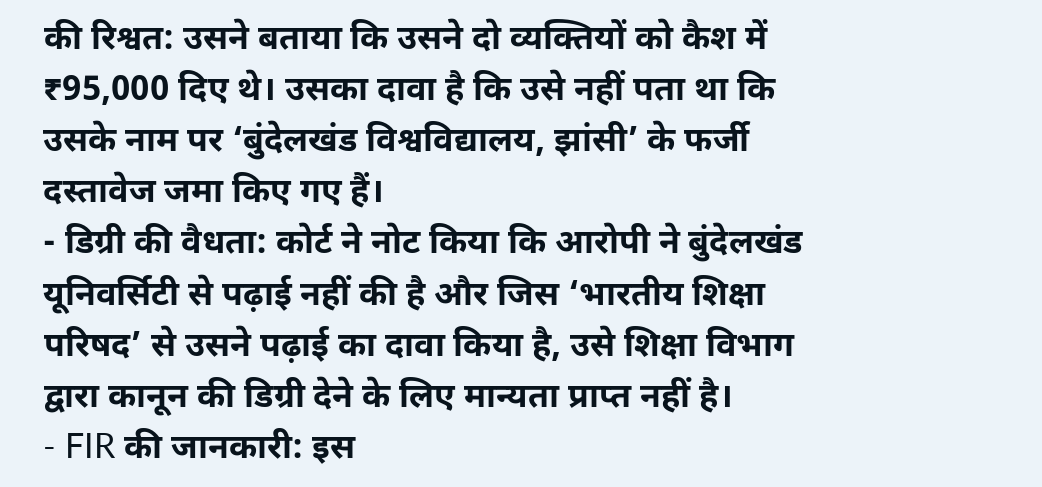की रिश्वत: उसने बताया कि उसने दो व्यक्तियों को कैश में ₹95,000 दिए थे। उसका दावा है कि उसे नहीं पता था कि उसके नाम पर ‘बुंदेलखंड विश्वविद्यालय, झांसी’ के फर्जी दस्तावेज जमा किए गए हैं।
- डिग्री की वैधता: कोर्ट ने नोट किया कि आरोपी ने बुंदेलखंड यूनिवर्सिटी से पढ़ाई नहीं की है और जिस ‘भारतीय शिक्षा परिषद’ से उसने पढ़ाई का दावा किया है, उसे शिक्षा विभाग द्वारा कानून की डिग्री देने के लिए मान्यता प्राप्त नहीं है।
- FIR की जानकारी: इस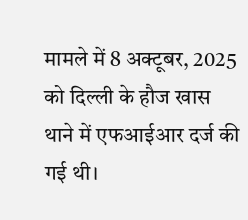मामले में 8 अक्टूबर, 2025 को दिल्ली के हौज खास थाने में एफआईआर दर्ज की गई थी।